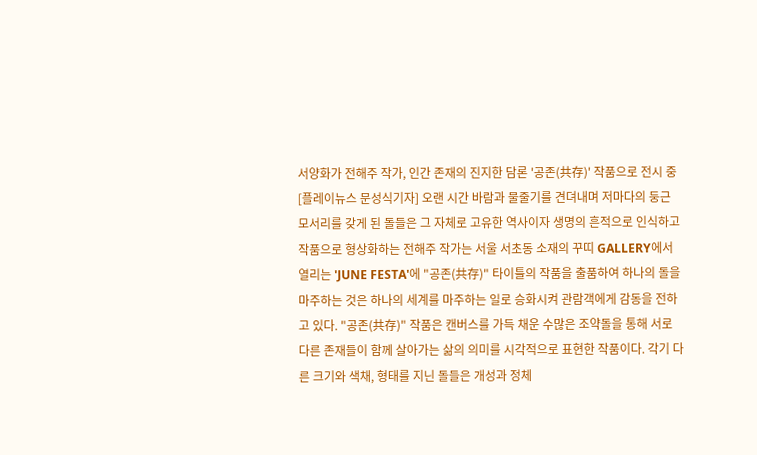서양화가 전해주 작가, 인간 존재의 진지한 담론 '공존(共存)' 작품으로 전시 중
[플레이뉴스 문성식기자] 오랜 시간 바람과 물줄기를 견뎌내며 저마다의 둥근 모서리를 갖게 된 돌들은 그 자체로 고유한 역사이자 생명의 흔적으로 인식하고 작품으로 형상화하는 전해주 작가는 서울 서초동 소재의 꾸띠 GALLERY에서 열리는 'JUNE FESTA'에 "공존(共存)" 타이틀의 작품을 출품하여 하나의 돌을 마주하는 것은 하나의 세계를 마주하는 일로 승화시켜 관람객에게 감동을 전하고 있다. "공존(共存)" 작품은 캔버스를 가득 채운 수많은 조약돌을 통해 서로 다른 존재들이 함께 살아가는 삶의 의미를 시각적으로 표현한 작품이다. 각기 다른 크기와 색채, 형태를 지닌 돌들은 개성과 정체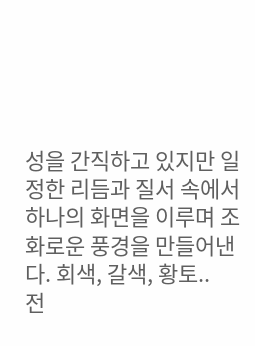성을 간직하고 있지만 일정한 리듬과 질서 속에서 하나의 화면을 이루며 조화로운 풍경을 만들어낸다. 회색, 갈색, 황토..
전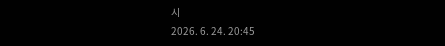시
2026. 6. 24. 20:45